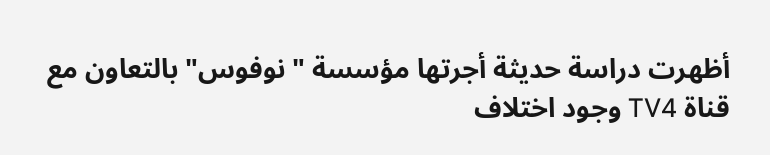أظهرت دراسة حديثة أجرتها مؤسسة "نوفوس" بالتعاون مع قناة TV4 وجود اختلاف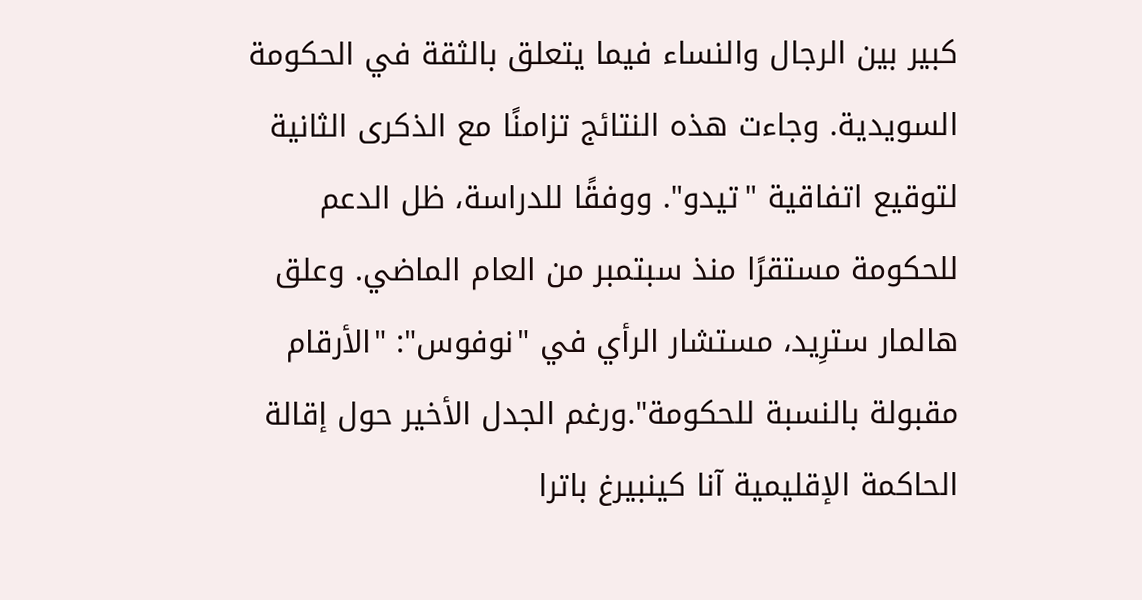كبير بين الرجال والنساء فيما يتعلق بالثقة في الحكومة السويدية. وجاءت هذه النتائج تزامنًا مع الذكرى الثانية لتوقيع اتفاقية "تيدو". ووفقًا للدراسة، ظل الدعم للحكومة مستقرًا منذ سبتمبر من العام الماضي. وعلق هالمار سترِيد، مستشار الرأي في "نوفوس": "الأرقام مقبولة بالنسبة للحكومة".ورغم الجدل الأخير حول إقالة الحاكمة الإقليمية آنا كينبيرغ باترا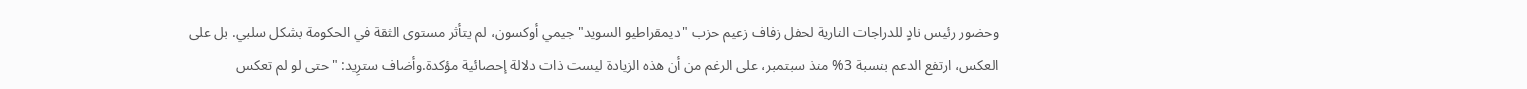وحضور رئيس نادٍ للدراجات النارية لحفل زفاف زعيم حزب "ديمقراطيو السويد" جيمي أوكسون، لم يتأثر مستوى الثقة في الحكومة بشكل سلبي. بل على العكس، ارتفع الدعم بنسبة 3% منذ سبتمبر، على الرغم من أن هذه الزيادة ليست ذات دلالة إحصائية مؤكدة.وأضاف سترِيد: "حتى لو لم تعكس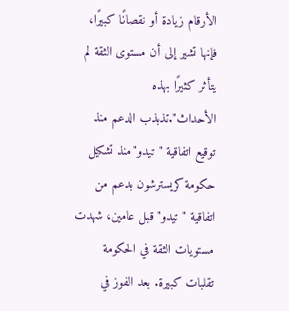الأرقام زيادة أو نقصانًا كبيرًا، فإنها تشير إلى أن مستوى الثقة لم يتأثر كثيرًا بهذه الأحداث".تذبذب الدعم منذ توقيع اتفاقية "تيدو"منذ تشكيل حكومة كريسترشون بدعم من اتفاقية "تيدو" قبل عامين، شهدت مستويات الثقة في الحكومة تقلبات كبيرة. بعد الفوز في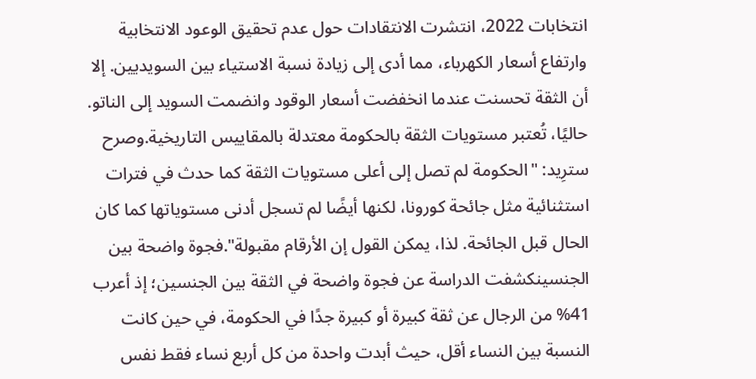انتخابات 2022، انتشرت الانتقادات حول عدم تحقيق الوعود الانتخابية وارتفاع أسعار الكهرباء، مما أدى إلى زيادة نسبة الاستياء بين السويديين. إلا أن الثقة تحسنت عندما انخفضت أسعار الوقود وانضمت السويد إلى الناتو. حاليًا، تُعتبر مستويات الثقة بالحكومة معتدلة بالمقاييس التاريخية.وصرح سترِيد: "الحكومة لم تصل إلى أعلى مستويات الثقة كما حدث في فترات استثنائية مثل جائحة كورونا، لكنها أيضًا لم تسجل أدنى مستوياتها كما كان الحال قبل الجائحة. لذا، يمكن القول إن الأرقام مقبولة".فجوة واضحة بين الجنسينكشفت الدراسة عن فجوة واضحة في الثقة بين الجنسين؛ إذ أعرب 41% من الرجال عن ثقة كبيرة أو كبيرة جدًا في الحكومة، في حين كانت النسبة بين النساء أقل، حيث أبدت واحدة من كل أربع نساء فقط نفس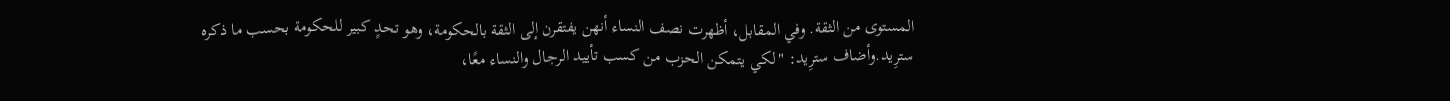المستوى من الثقة. وفي المقابل، أظهرت نصف النساء أنهن يفتقرن إلى الثقة بالحكومة، وهو تحدٍ كبير للحكومة بحسب ما ذكره سترِيد.وأضاف سترِيد: "لكي يتمكن الحزب من كسب تأييد الرجال والنساء معًا،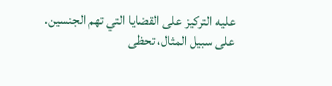عليه التركيز على القضايا التي تهم الجنسين. على سبيل المثال، تحظى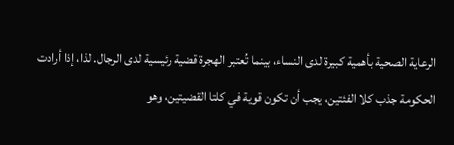الرعاية الصحية بأهمية كبيرة لدى النساء، بينما تُعتبر الهجرة قضية رئيسية لدى الرجال. لذا، إذا أرادت الحكومة جذب كلا الفئتين، يجب أن تكون قوية في كلتا القضيتين، وهو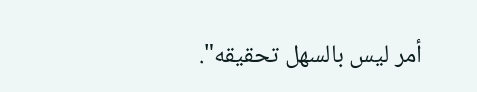أمر ليس بالسهل تحقيقه".